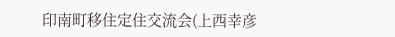印南町移住定住交流会(上西幸彦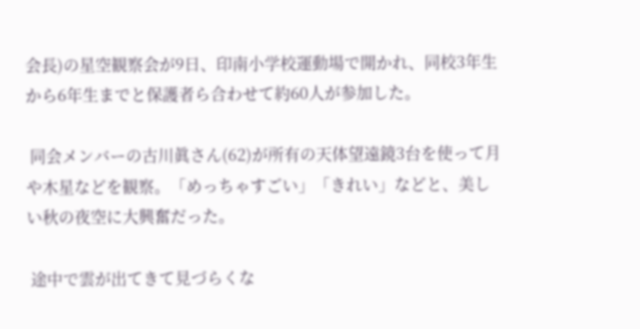会長)の星空観察会が9日、印南小学校運動場で開かれ、同校3年生から6年生までと保護者ら合わせて約60人が参加した。

 同会メンバーの古川眞さん(62)が所有の天体望遠鏡3台を使って月や木星などを観察。「めっちゃすごい」「きれい」などと、美しい秋の夜空に大興奮だった。

 途中で雲が出てきて見づらくな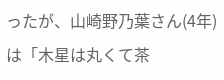ったが、山崎野乃葉さん(4年)は「木星は丸くて茶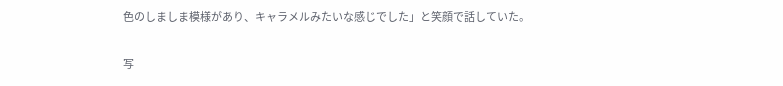色のしましま模様があり、キャラメルみたいな感じでした」と笑顔で話していた。

写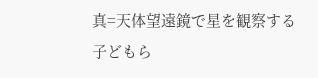真=天体望遠鏡で星を観察する子どもら